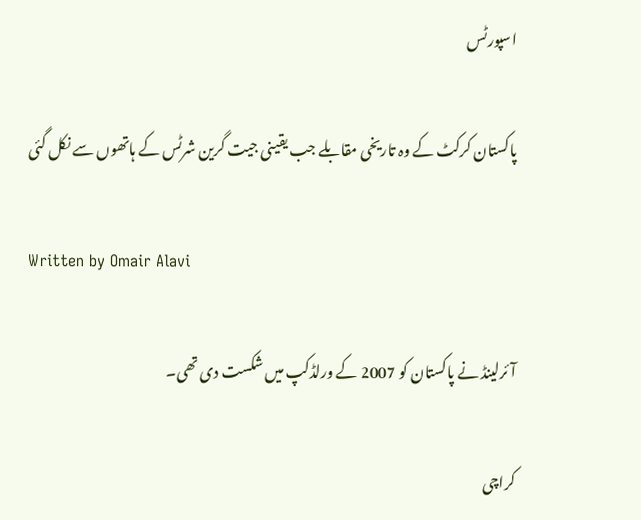اسپورٹس

پاکستان کرکٹ کے وہ تاریخی مقابلے جب یقینی جیت گرین شرٹس کے ہاتھوں سے نکل گئی

Written by Omair Alavi

آئرلینڈ نے پاکستان کو 2007 کے ورلڈکپ میں شکست دی تھی۔

کراچی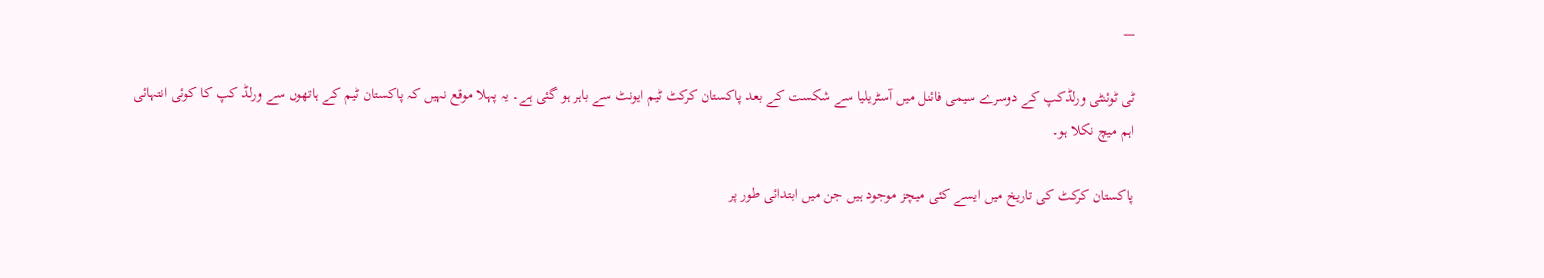—

ٹی ٹوئنٹی ورلڈکپ کے دوسرے سیمی فائنل میں آسٹریلیا سے شکست کے بعد پاکستان کرکٹ ٹیم ایونٹ سے باہر ہو گئی ہے۔ یہ پہلا موقع نہیں کہ پاکستان ٹیم کے ہاتھوں سے ورلڈ کپ کا کوئی انتہائی اہم میچ نکلا ہو۔

پاکستان کرکٹ کی تاریخ میں ایسے کئی میچز موجود ہیں جن میں ابتدائی طور پر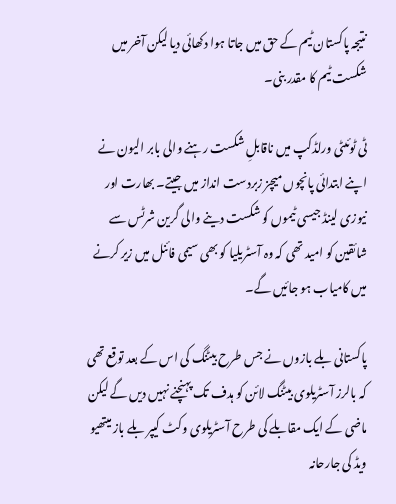نتیجہ پاکستان ٹیم کے حق میں جاتا ہوا دکھائی دیا لیکن آخر میں شکست ٹیم کا مقدر بنی۔

ٹی ٹوئںٹی ورلڈکپ میں ناقابلِ شکست رہنے والی بابر الیون نے اپنے ابتدائی پانچوں میچز زبردست انداز میں جیتے۔ بھارت اور نیوزی لینڈ جیسی ٹیموں کو شکست دینے والی گرین شرٹس سے شائقین کو امید تھی کہ وہ آسٹریلیا کو بھی سیمی فائنل میں زیر کرنے میں کامیاب ہو جائیں گے۔

پاکستانی بلے بازوں نے جس طرح بیٹنگ کی اس کے بعد توقع تھی کہ بالرز آسٹریلوی بیٹنگ لائن کو ہدف تک پہنچنے نہیں دیں گے لیکن ماضی کے ایک مقابلے کی طرح آسٹریلوی وکٹ کیپر بلے باز میتھیو ویڈ کی جارحانہ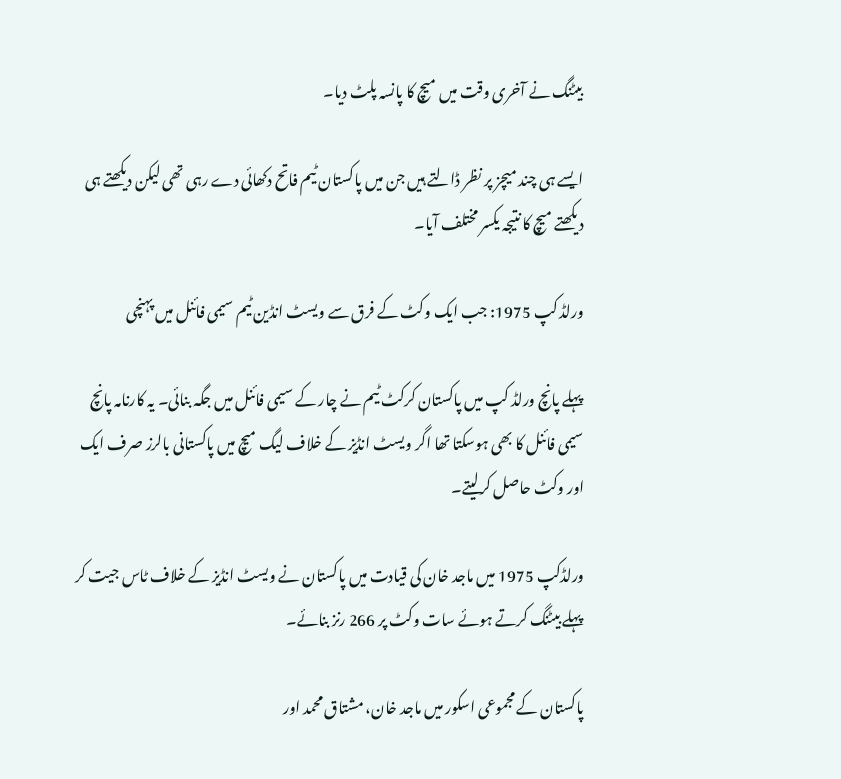بیٹنگ نے آخری وقت میں میچ کا پانسہ پلٹ دیا۔

ایسے ہی چند میچز پر نظر ڈالتے ہیں جن میں پاکستان ٹیم فاتح دکھائی دے رہی تھی لیکن دیکھتے ہی دیکھتے میچ کا نتیجہ یکسر مختلف آیا۔

ورلڈ کپ 1975: جب ایک وکٹ کے فرق سے ویسٹ انڈین ٹیم سیمی فائنل میں پہنچی

پہلے پانچ ورلڈ کپ میں پاکستان کرکٹ ٹیم نے چار کے سیمی فائنل میں جگہ بنائی۔ یہ کارنامہ پانچ سیمی فائنل کا بھی ہوسکتا تھا اگر ویسٹ انڈیز کے خلاف لیگ میچ میں پاکستانی بالرز صرف ایک اور وکٹ حاصل کرلیتے۔

ورلڈکپ 1975 میں ماجد خان کی قیادت میں پاکستان نے ویسٹ انڈیز کے خلاف ٹاس جیت کر پہلے بیٹنگ کرتے ہوئے سات وکٹ پر 266 رنز بنائے۔

پاکستان کے مجموعی اسکور میں ماجد خان، مشتاق محمد اور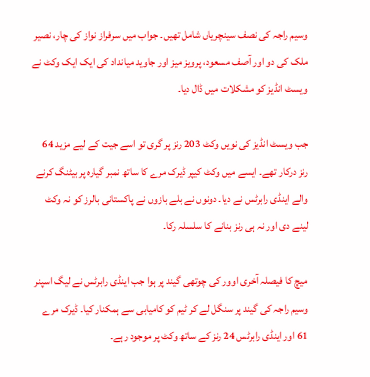وسیم راجہ کی نصف سینچریاں شامل تھیں۔ جواب میں سرفراز نواز کی چار، نصیر ملک کی دو اور آصف مسعود، پرویز میز اور جاوید میانداد کی ایک ایک وکٹ نے ویسٹ انڈیز کو مشکلات میں ڈال دیا۔

جب ویسٹ انڈیز کی نویں وکٹ 203 رنز پر گری تو اسے جیت کے لیے مزید 64 رنز درکار تھے۔ ایسے میں وکٹ کیپر ڈیرک مرے کا ساتھ نمبر گیارہ پر بیٹنگ کرنے والے اینڈی رابرٹس نے دیا۔ دونوں نے بلے بازوں نے پاکستانی بالرز کو نہ وکٹ لینے دی اور نہ ہی رنز بنانے کا سلسلہ رکا۔

میچ کا فیصلہ آخری اوور کی چوتھی گیند پر ہوا جب اینڈی رابرٹس نے لیگ اسپنر وسیم راجہ کی گیند پر سنگل لے کر ٹیم کو کامیابی سے ہمکنار کیا۔ ڈیرک مرے 61 اور اینڈی رابرٹس 24 رنز کے ساتھ وکٹ پر موجود رہے۔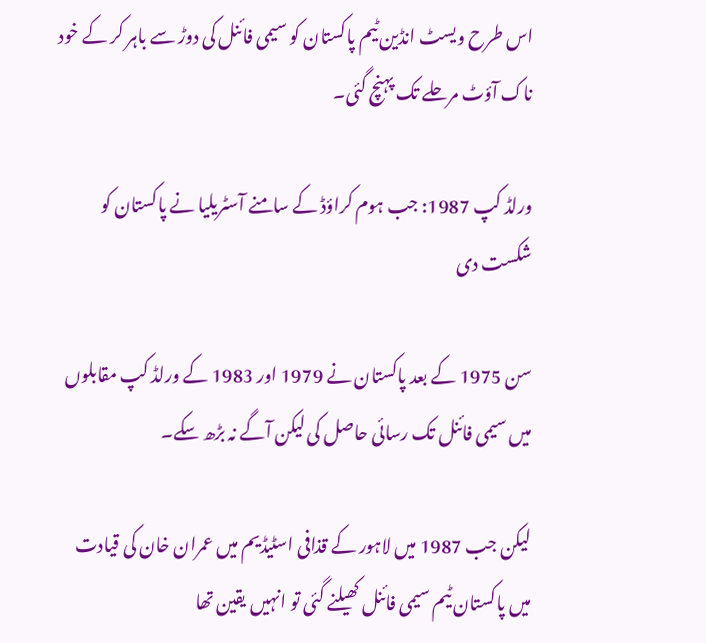اس طرح ویسٹ انڈین ٹیم پاکستان کو سیمی فائنل کی دوڑ سے باہر کر کے خود ناک آؤٹ مرحلے تک پہنچ گئی۔

ورلڈ کپ 1987: جب ہوم کراؤڈ کے سامنے آسٹریلیا نے پاکستان کو شکست دی

سن 1975 کے بعد پاکستان نے 1979 اور 1983 کے ورلڈ کپ مقابلوں میں سیمی فائنل تک رسائی حاصل کی لیکن آگے نہ بڑھ سکے۔

لیکن جب 1987 میں لاہور کے قذافی اسٹیڈیم میں عمران خان کی قیادت میں پاکستان ٹیم سیمی فائنل کھیلنے گئی تو انہیں یقین تھا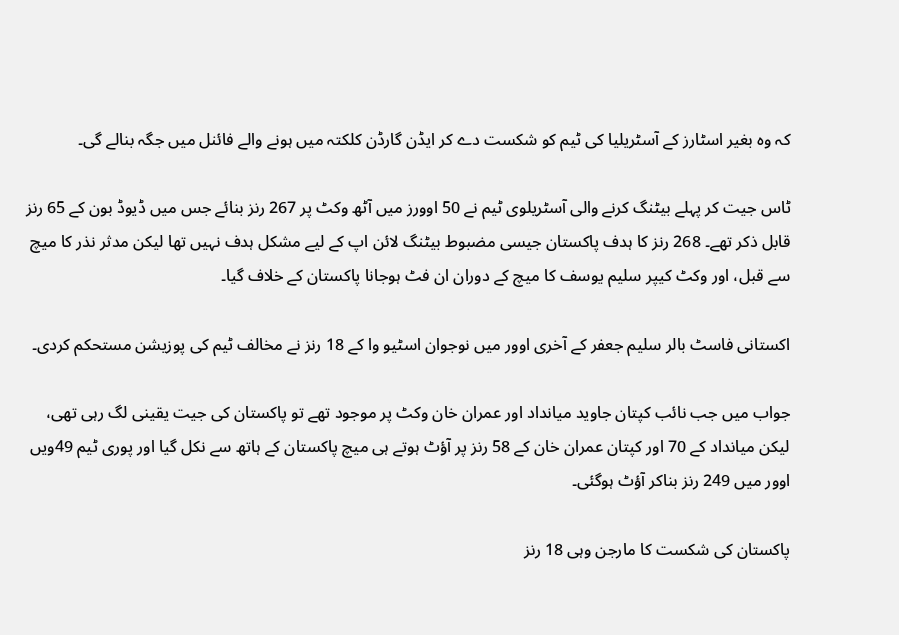کہ وہ بغیر اسٹارز کے آسٹریلیا کی ٹیم کو شکست دے کر ایڈن گارڈن کلکتہ میں ہونے والے فائنل میں جگہ بنالے گی۔

ٹاس جیت کر پہلے بیٹنگ کرنے والی آسٹریلوی ٹیم نے 50 اوورز میں آٹھ وکٹ پر 267 رنز بنائے جس میں ڈیوڈ بون کے 65 رنز قابل ذکر تھے۔ 268 رنز کا ہدف پاکستان جیسی مضبوط بیٹنگ لائن اپ کے لیے مشکل ہدف نہیں تھا لیکن مدثر نذر کا میچ سے قبل، اور وکٹ کیپر سلیم یوسف کا میچ کے دوران ان فٹ ہوجانا پاکستان کے خلاف گیا۔

اکستانی فاسٹ بالر سلیم جعفر کے آخری اوور میں نوجوان اسٹیو وا کے 18 رنز نے مخالف ٹیم کی پوزیشن مستحکم کردی۔

جواب میں جب نائب کپتان جاوید میانداد اور عمران خان وکٹ پر موجود تھے تو پاکستان کی جیت یقینی لگ رہی تھی، لیکن میانداد کے 70 اور کپتان عمران خان کے 58 رنز پر آؤٹ ہوتے ہی میچ پاکستان کے ہاتھ سے نکل گیا اور پوری ٹیم 49ویں اوور میں 249 رنز بناکر آؤٹ ہوگئی۔

پاکستان کی شکست کا مارجن وہی 18 رنز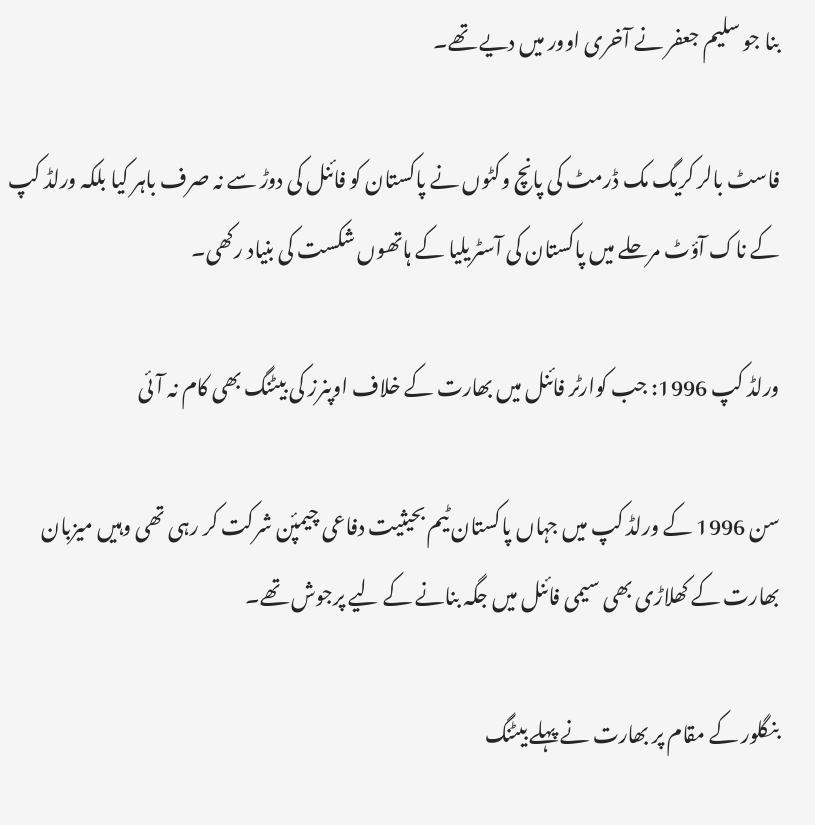بنا جو سلیم جعفر نے آخری اوور میں دیے تھے۔

فاسٹ بالر کریگ مک ڈرمٹ کی پانچ وکٹوں نے پاکستان کو فائنل کی دوڑ سے نہ صرف باہر کیا بلکہ ورلڈ کپ کے ناک آؤٹ مرحلے میں پاکستان کی آسٹریلیا کے ہاتھوں شکست کی بنیاد رکھی۔

ورلڈ کپ 1996: جب کوارٹر فائنل میں بھارت کے خلاف اوپنرز کی بیٹنگ بھی کام نہ آئی

سن 1996 کے ورلڈ کپ میں جہاں پاکستان ٹیم بحیثیت دفاعی چیمپٔن شرکت کر رہی تھی وہیں میزبان بھارت کے کھلاڑی بھی سیمی فائنل میں جگہ بنانے کے لیے پرجوش تھے۔

بنگلور کے مقام پر بھارت نے پہلے بیٹنگ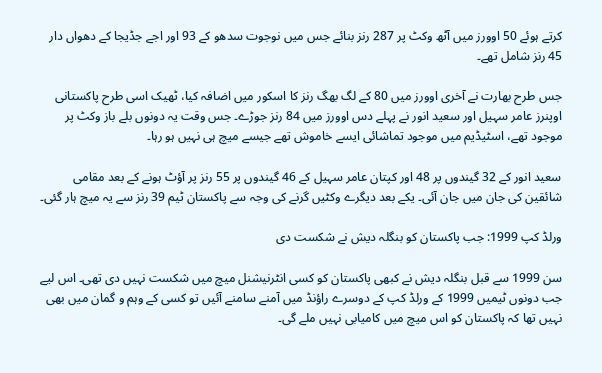کرتے ہوئے 50 اوورز میں آٹھ وکٹ پر 287 رنز بنائے جس میں نوجوت سدھو کے 93 اور اجے جڈیجا کے دھواں دار 45 رنز شامل تھے۔

جس طرح بھارت نے آخری اوورز میں 80 کے لگ بھگ رنز کا اسکور میں اضافہ کیا، ٹھیک اسی طرح پاکستانی اوپنرز عامر سہیل اور سعید انور نے پہلے دس اوورز میں 84 رنز جوڑے۔ جس وقت یہ دونوں بلے باز وکٹ پر موجود تھے، اسٹیڈیم میں موجود تماشائی ایسے خاموش تھے جیسے میچ ہی نہیں ہو رہا۔

سعید انور کے 32 گیندوں پر 48 اور کپتان عامر سہیل کے 46 گیندوں پر 55 رنز پر آؤٹ ہونے کے بعد مقامی شائقین کی جان میں جان آئی۔ یکے بعد دیگرے وکٹیں گرنے کی وجہ سے پاکستان ٹیم 39 رنز سے یہ میچ ہار گئی۔

ورلڈ کپ 1999: جب پاکستان کو بنگلہ دیش نے شکست دی

سن 1999 سے قبل بنگلہ دیش نے کبھی پاکستان کو کسی انٹرنیشنل میچ میں شکست نہیں دی تھی۔ اس لیے جب دونوں ٹیمیں 1999 کے ورلڈ کپ کے دوسرے راؤنڈ میں آمنے سامنے آئیں تو کسی کے وہم و گمان میں بھی نہیں تھا کہ پاکستان کو اس میچ میں کامیابی نہیں ملے گی۔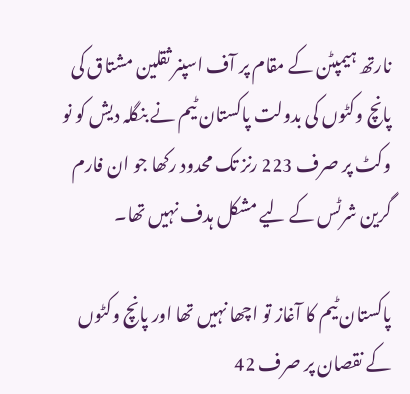نارتھ ہیمپٹن کے مقام پر آف اسپنر ثقلین مشتاق کی پانچ وکٹوں کی بدولت پاکستان ٹیم نے بنگلہ دیش کو نو وکٹ پر صرف 223 رنز تک محدود رکھا جو ان فارم گرین شرٹس کے لیے مشکل ہدف نہیں تھا۔

پاکستان ٹیم کا آغاز تو اچھا نہیں تھا اور پانچ وکٹوں کے نقصان پر صرف 42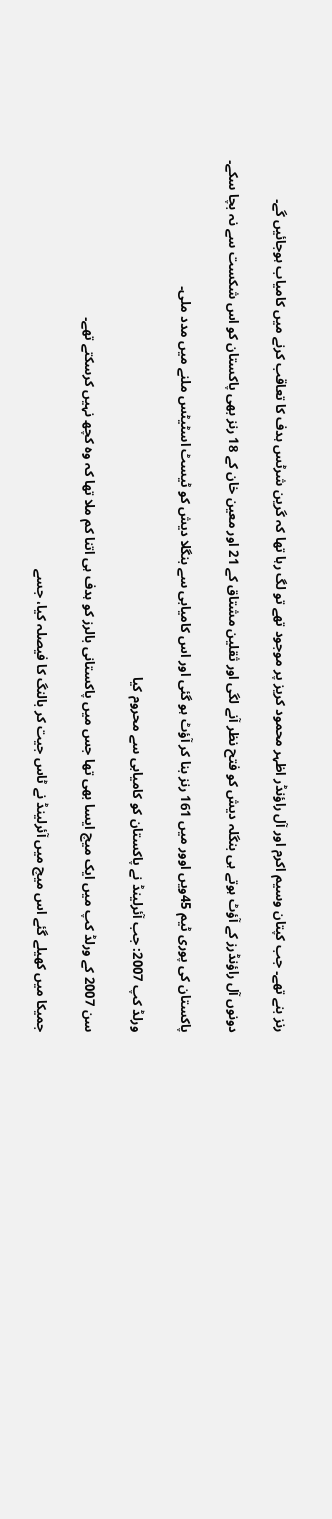رنز بنے تھے۔ جب کپتان وسیم اکرم اور آل راؤنڈر اظہر محمود کریز پر موجود تھے تو لگ رہا تھا کہ گرین شرٹس ہدف کا تعاقب کرنے میں کامیاب ہوجائیں گے۔

دونوں آل راؤنڈرز کے آؤٹ ہوتے ہی بنگلہ دیش کو فتح نظر آنے لگی اور ثقلین مشتاق کے 21 اور معین خان کے 18 رنز بھی پاکستان کو اس شکست سے نہ بچا سکے۔

پاکستان کی پوری ٹیم 45ویں اوور میں 161 رنز بنا کر آؤٹ ہو گئی اور اس کامیابی سے بنگلا دیش کو ٹیسٹ اسٹیٹس ملنے میں مدد ملی۔

ورلڈ کپ 2007: جب آئرلینڈ نے پاکستان کو کامیابی سے محروم کیا

سن 2007 کے ورلڈ کپ میں ایک میچ ایسا بھی تھا جس میں پاکستانی بالرز کو ہدف ہی اتنا کم ملا تھا کہ وہ کچھ نہیں کرسکتے تھے۔

جمیکا میں کھیلے گئے اس میچ میں آئرلینڈ نے ٹاس جیت کر بالنگ کا فیصلہ کیا، جسے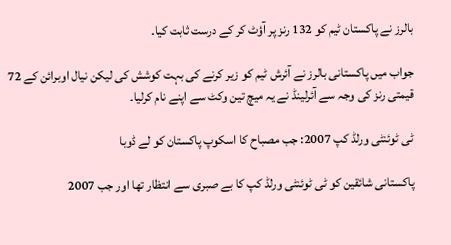بالرز نے پاکستان ٹیم کو 132 رنز پر آؤٹ کر کے درست ثابت کیا۔

جواب میں پاکستانی بالرز نے آئرش ٹیم کو زیر کرنے کی بہت کوشش کی لیکن نیال اوبرائن کے 72 قیمتی رنز کی وجہ سے آئرلینڈ نے یہ میچ تین وکٹ سے اپنے نام کرلیا۔

ٹی ٹوئنٹی ورلڈ کپ 2007: جب مصباح کا اسکوپ پاکستان کو لے ڈوبا

پاکستانی شائقین کو ٹی ٹوئنٹی ورلڈ کپ کا بے صبری سے انتظار تھا اور جب 2007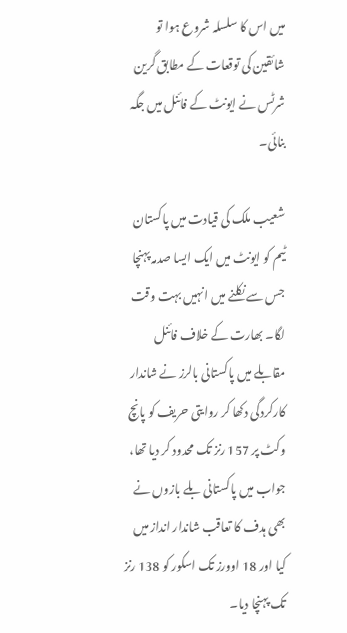میں اس کا سلسلہ شروع ہوا تو شائقین کی توقعات کے مطابق گرین شرٹس نے ایونٹ کے فائنل میں جگہ بنائی۔

شعیب ملک کی قیادت میں پاکستان ٹیم کو ایونٹ میں ایک ایسا صدمہ پہنچا جس سے نکلنے میں انہیں بہت وقت لگا۔ بھارت کے خلاف فائنل مقابلے میں پاکستانی بالرز نے شاندار کارکردگی دکھا کر روایتی حریف کو پانچ وکٹ پر 157 رنز تک محدود کر دیا تھا، جواب میں پاکستانی بلے بازوں نے بھی ہدف کا تعاقب شاندار انداز میں کیا اور 18 اوورز تک اسکور کو 138 رنز تک پہنچا دیا۔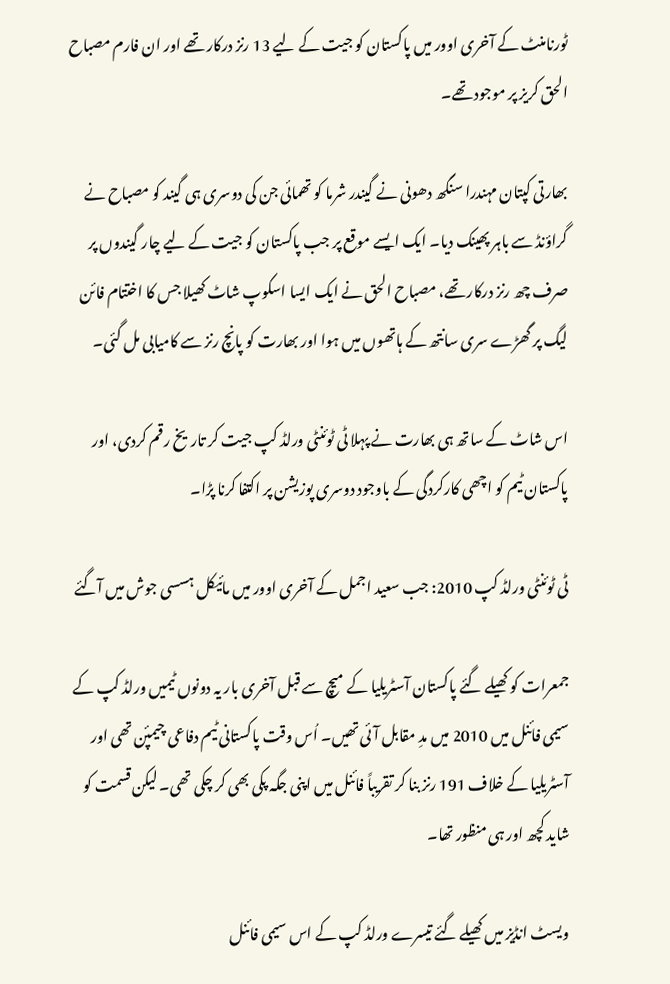ٹورنامنٹ کے آخری اوور میں پاکستان کو جیت کے لیے 13 رنز درکار تھے اور ان فارم مصباح الحق کریز پر موجود تھے۔

بھارتی کپتان مہندرا سنگھ دھونی نے گیندر شرما کو تھمائی جن کی دوسری ہی گیند کو مصباح نے گراؤنڈ سے باہر پھینک دیا۔ ایک ایسے موقع پر جب پاکستان کو جیت کے لیے چار گیندوں پر صرف چھ رنز درکار تھے، مصباح الحق نے ایک ایسا اسکوپ شاٹ کھیلا جس کا اختتام فائن لیگ پر گھڑے سری سانتھ کے ہاتھوں میں ہوا اور بھارت کو پانچ رنز سے کامیابی مل گئی۔

اس شاٹ کے ساتھ ہی بھارت نے پہلا ٹی ٹوئنٹی ورلڈ کپ جیت کر تاریخ رقم کردی، اور پاکستان ٹیم کو اچھی کارکردگی کے باوجود دوسری پوزیشن پر اکتفا کرنا پڑا۔

ٹی ٹوئنٹی ورلڈ کپ 2010: جب سعید اجمل کے آخری اوور میں مائیکل ہسسی جوش میں آگئے

جمعرات کو کھیلے گئے پاکستان آسٹریلیا کے میچ سے قبل آخری بار یہ دونوں ٹیمیں ورلڈ کپ کے سیمی فائنل میں 2010 میں مدِ مقابل آئی تھیں۔ اُس وقت پاکستانی ٹیم دفاعی چیمپٔن تھی اور آسٹریلیا کے خلاف 191 رنز بنا کر تقریباً فائنل میں اپنی جگہ پکی بھی کر چکی تھی۔ لیکن قسمت کو شاید کچھ اور ہی منظور تھا۔

ویسٹ انڈیز میں کھیلے گئے تیسرے ورلڈ کپ کے اس سیمی فائنل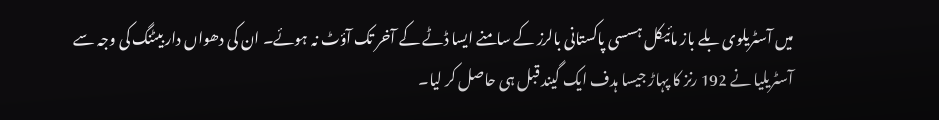میں آسٹریلوی بلے باز مائیکل ہسسی پاکستانی بالرز کے سامنے ایسا ڈٹے کے آخر تک آؤٹ نہ ہوئے۔ ان کی دھواں دار بیٹنگ کی وجہ سے آسٹریلیا نے 192 رنز کا پہاڑ جیسا ہدف ایک گیند قبل ہی حاصل کر لیا۔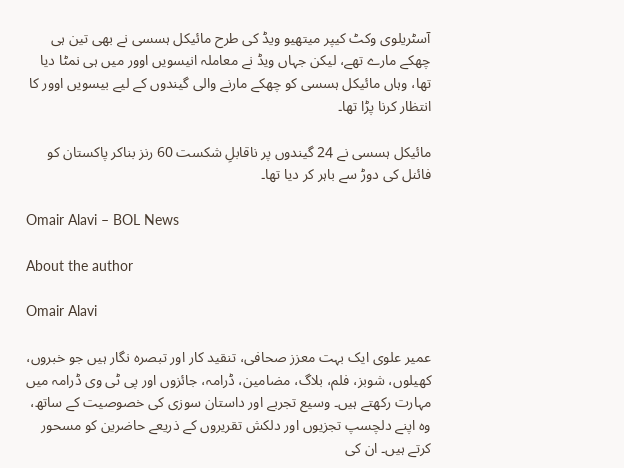آسٹریلوی وکٹ کیپر میتھیو ویڈ کی طرح مائیکل ہسسی نے بھی تین ہی چھکے مارے تھے، لیکن جہاں ویڈ نے معاملہ انیسویں اوور میں ہی نمٹا دیا تھا، وہاں مائیکل ہسسی کو چھکے مارنے والی گیندوں کے لیے بیسویں اوور کا انتظار کرنا پڑا تھا۔

مائیکل ہسسی نے 24 گیندوں پر ناقابلِ شکست 60 رنز بناکر پاکستان کو فائنل کی دوڑ سے باہر کر دیا تھا۔

Omair Alavi – BOL News

About the author

Omair Alavi

عمیر علوی ایک بہت معزز صحافی، تنقید کار اور تبصرہ نگار ہیں جو خبروں، کھیلوں، شوبز، فلم، بلاگ، مضامین، ڈرامہ، جائزوں اور پی ٹی وی ڈرامہ میں مہارت رکھتے ہیں۔ وسیع تجربے اور داستان سوزی کی خصوصیت کے ساتھ، وہ اپنے دلچسپ تجزیوں اور دلکش تقریروں کے ذریعے حاضرین کو مسحور کرتے ہیں۔ ان کی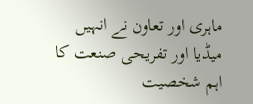ماہری اور تعاون نے انہیں میڈیا اور تفریحی صنعت کا اہم شخصیت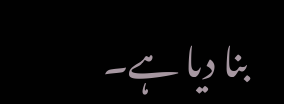بنا دیا ہے۔